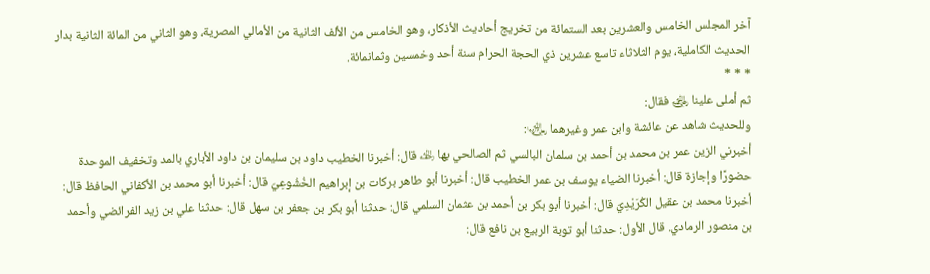آخر المجلس الخامس والعشرين بعد الستمائة من تخريج أحاديث الأذكار، وهو الخامس من الألف الثانية من الأمالي المصرية، وهو الثاني من المائة الثانية بدار الحديث الكاملية، يوم الثلاثاء تاسع عشرين ذي الحجة الحرام سنة أحد وخمسين وثمانمائة.
* * *
ثم أملى علينا ﵁ فقال:
وللحديث شاهد عن عائشة وابن عمر وغيرهما ﵄:
أخبرني الزين عمر بن محمد بن أحمد بن سلمان البالسي ثم الصالحي بها ﵀ قال: أخبرنا الخطيب داود بن سليمان بن داود الأباري بالمد وتخفيف الموحدة حضورًا وإجازة قال: أخبرنا الضياء يوسف بن عمر الخطيب قال: أخبرنا أبو طاهر بركات بن إبراهيم الخُشُوعِيّ قال: أخبرنا أبو محمد بن الأكفاني الحافظ قال: أخبرنا محمد بن عقيل الكُرَيْدِيّ قال: أخبرنا أبو بكر بن أحمد بن عثمان السلمي قال: حدثنا أبو بكر بن جعفر بن سهل قال: حدثنا علي بن زيد الفرائضي وأحمد بن منصور الرمادي. قال الأول: حدثنا أبو توبة الربيع بن نافع قال: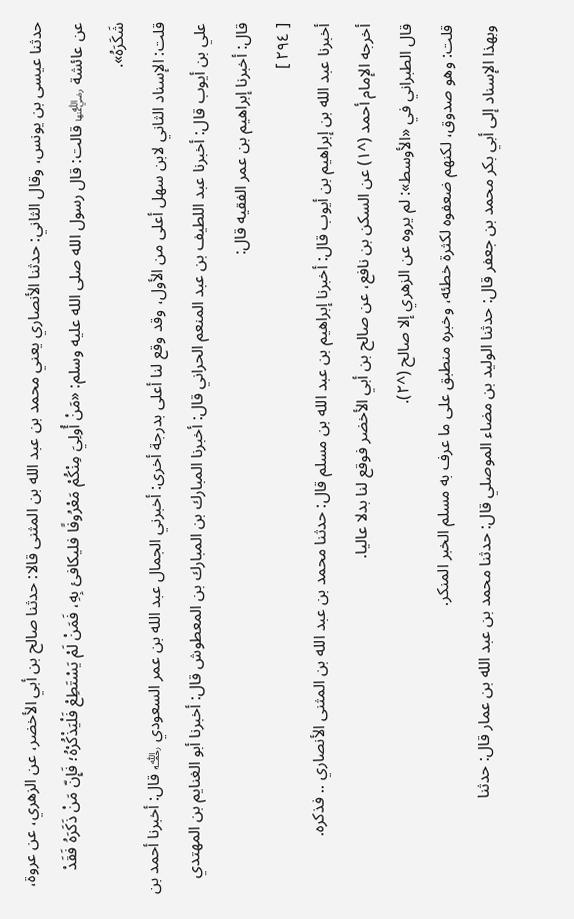حدثنا عيسى بن يونس، وقال الثاني: حدثنا الأنصاري يعني محمد بن عبد الله بن المثنى قالا: حدثنا صالح بن أبي الأخضر، عن الزهري، عن عروة، عن عائشة ﵂ قالت: قال رسول الله صلى الله عليه وسلم: «مَنْ أُولِيَ مِنْكُمْ مَعْرُوفًا فليكافئ بِهِ، فَمَنْ لَمْ يَسْتَطِعْ فَلْيَذْكُرْهُ؛ فَإِنّ مَنْ ذَكَرَهُ فَقَدْ شَكَرَهُ».
قلت: الإسناد الثاني لابن سهل أعلى من الأول، وقد وقع لنا أعلى بدرجة أخرى: أخبرني الجمال عبد الله بن عمر السعودي ﵀ قال: أخبرنا أحمد بن علي بن أيوب قال: أخبرنا عبد اللطيف بن عبد المنعم الحراني قال: أخبرنا المبارك بن المبارك بن المعطوش قال: أخبرنا أبو الغنايم بن المهتدي قال: أخبرنا إبراهيم بن عمر الفقيه قال:
[ ٢٩٤ ]
أخبرنا عبد الله بن إبراهيم بن أيوب قال: أخبرنا إبراهيم بن عبد الله بن مسلم قال: حدثنا محمد بن عبد الله بن المثنى الأنصاري .. فذكره.
أخرجه الإمام أحمد (^١) عن السكن بن نافع، عن صالح بن أبي الأخضر فوقع لنا بدلا عاليا.
قال الطبراني في «الأوسط»: لم يروه عن الزهري إلا صالح (^٢).
قلت: وهو صدوق، لكنهم ضعفوه لكثرة خطئه، وخبره منطبق على ما عرف به مسلم الخبر المنكر.
وبهذا الإسناد إلى أبي بكر محمد بن جعفر قال: حدثنا الوليد بن مضاء الموصلي قال: حدثنا محمد بن عبد الله بن عمار قال: حدثنا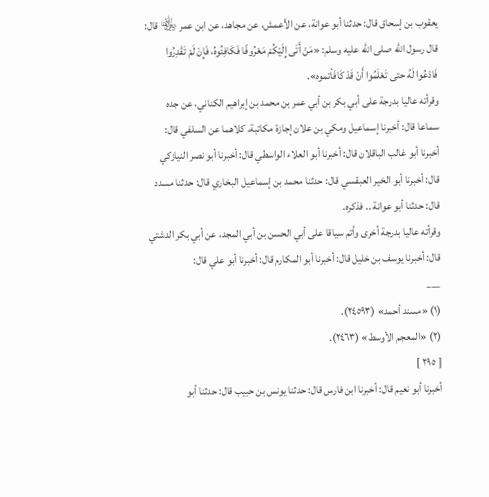يعقوب بن إسحاق قال: حدثنا أبو عوانة، عن الأعمش، عن مجاهد، عن ابن عمر ﵄ قال: قال رسول الله صلى الله عليه وسلم: «مَنْ أَتَى إِلَيْكُمْ مَعْرُوفًا فَكَافِئُوهُ، فَإِنْ لَمْ تَقْدِرُوا فَادْعُوا لَهُ حتى تَعْلَمُوا أَنْ قَدْ كَافَأتموه».
وقرأته عاليا بدرجة على أبي بكر بن أبي عمر بن محمد بن إبراهيم الكناني، عن جده سماعا قال: أخبرنا إسماعيل ومكي بن علان إجازة مكاتبة، كلاهما عن السلفي قال: أخبرنا أبو غالب الباقلان قال: أخبرنا أبو العلاء الواسطي قال: أخبرنا أبو نصر النيازكي قال: أخبرنا أبو الخير العبقسي قال: حدثنا محمد بن إسماعيل البخاري قال: حدثنا مسدد قال: حدثنا أبو عوانة .. فذكره.
وقرأته عاليا بدرجة أخرى وأتم سياقا على أبي الحسن بن أبي المجد، عن أبي بكر الدشتي قال: أخبرنا يوسف بن خليل قال: أخبرنا أبو المكارم قال: أخبرنا أبو علي قال:
___
(١) «مسند أحمد» (٢٤٥٩٣).
(٢) «المعجم الأوسط» (٢٤٦٣).
[ ٢٩٥ ]
أخبرنا أبو نعيم قال: أخبرنا ابن فارس قال: حدثنا يونس بن حبيب قال: حدثنا أبو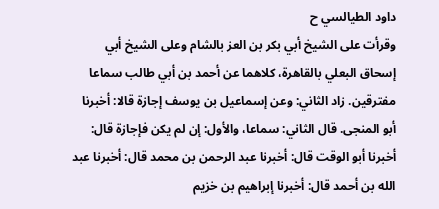داود الطيالسي ح
وقرأت على الشيخ أبي بكر بن العز بالشام وعلى الشيخ أبي إسحاق البعلي بالقاهرة، كلاهما عن أحمد بن أبي طالب سماعا مفترقين. زاد الثاني: وعن إسماعيل بن يوسف إجازة قالا: أخبرنا أبو المنجى. قال الثاني: سماعا، والأول: إن لم يكن فإجازة قال: أخبرنا أبو الوقت قال: أخبرنا عبد الرحمن بن محمد قال: أخبرنا عبد الله بن أحمد قال: أخبرنا إبراهيم بن خزيم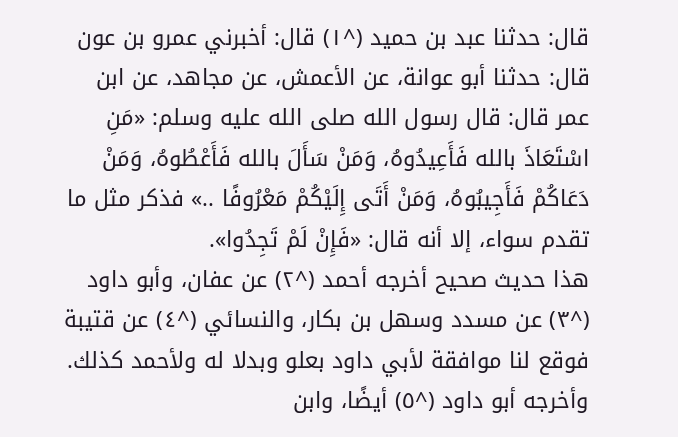قال: حدثنا عبد بن حميد (^١) قال: أخبرني عمرو بن عون قال: حدثنا أبو عوانة، عن الأعمش، عن مجاهد، عن ابن عمر قال: قال رسول الله صلى الله عليه وسلم: «مَنِ اسْتَعَاذَ بالله فَأَعِيدُوهُ، وَمَنْ سَأَلَ بالله فَأَعْطُوهُ، وَمَنْ دَعَاكُمْ فَأَجِيبُوهُ، وَمَنْ أَتَى إِلَيْكُمْ مَعْرُوفًا ..» فذكر مثل ما تقدم سواء، إلا أنه قال: «فَإِنْ لَمْ تَجِدُوا».
هذا حديث صحيح أخرجه أحمد (^٢) عن عفان، وأبو داود (^٣) عن مسدد وسهل بن بكار، والنسائي (^٤) عن قتيبة فوقع لنا موافقة لأبي داود بعلو وبدلا له ولأحمد كذلك.
وأخرجه أبو داود (^٥) أيضًا، وابن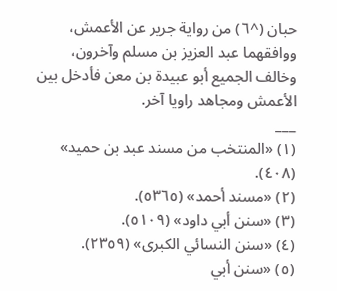حبان (^٦) من رواية جرير عن الأعمش، ووافقهما عبد العزيز بن مسلم وآخرون، وخالف الجميع أبو عبيدة بن معن فأدخل بين الأعمش ومجاهد راويا آخر.
___
(١) «المنتخب من مسند عبد بن حميد» (٤٠٨).
(٢) «مسند أحمد» (٥٣٦٥).
(٣) «سنن أبي داود» (٥١٠٩).
(٤) «سنن النسائي الكبرى» (٢٣٥٩).
(٥) «سنن أبي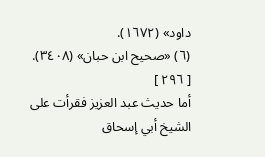داود» (١٦٧٢).
(٦) «صحيح ابن حبان» (٣٤٠٨).
[ ٢٩٦ ]
أما حديث عبد العزيز فقرأت على الشيخ أبي إسحاق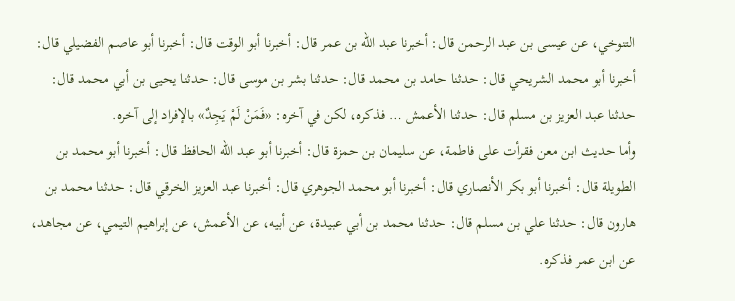التنوخي، عن عيسى بن عبد الرحمن قال: أخبرنا عبد الله بن عمر قال: أخبرنا أبو الوقت قال: أخبرنا أبو عاصم الفضيلي قال: أخبرنا أبو محمد الشريحي قال: حدثنا حامد بن محمد قال: حدثنا بشر بن موسى قال: حدثنا يحيى بن أبي محمد قال: حدثنا عبد العزيز بن مسلم قال: حدثنا الأعمش … فذكره، لكن في آخره: «فَمَنْ لَمْ يَجِدٌ» بالإفراد إلى آخره.
وأما حديث ابن معن فقرأت على فاطمة، عن سليمان بن حمزة قال: أخبرنا أبو عبد الله الحافظ قال: أخبرنا أبو محمد بن الطويلة قال: أخبرنا أبو بكر الأنصاري قال: أخبرنا أبو محمد الجوهري قال: أخبرنا عبد العزيز الخرقي قال: حدثنا محمد بن هارون قال: حدثنا علي بن مسلم قال: حدثنا محمد بن أبي عبيدة، عن أبيه، عن الأعمش، عن إبراهيم التيمي، عن مجاهد، عن ابن عمر فذكره.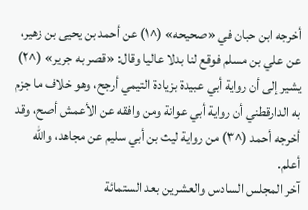أخرجه ابن حبان في «صحيحه» (^١) عن أحمد بن يحيى بن زهير، عن علي بن مسلم فوقع لنا بدلا عاليا وقال: «قصر به جرير» (^٢) يشير إلى أن رواية أبي عبيدة بزيادة التيمي أرجح، وهو خلاف ما جزم به الدارقطني أن رواية أبي عوانة ومن وافقه عن الأعمش أصح، وقد أخرجه أحمد (^٣) من رواية ليث بن أبي سليم عن مجاهد، والله أعلم.
آخر المجلس السادس والعشرين بعد الستمائة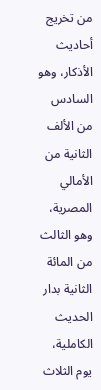من تخريج أحاديث الأذكار، وهو السادس من الألف الثانية من الأمالي المصرية، وهو الثالث من المائة الثانية بدار الحديث الكاملية، يوم الثلاث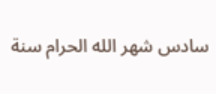سادس شهر الله الحرام سنة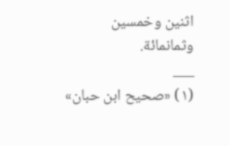اثنين وخمسين وثمانمائة.
___
(١) «صحيح ابن حبان»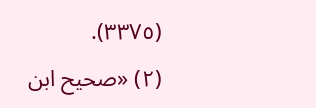(٣٣٧٥).
(٢) «صحيح ابن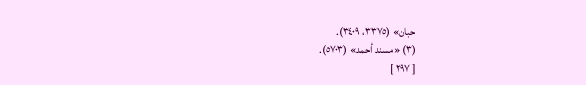حبان» (٣٣٧٥، ٣٤٠٩).
(٣) «مسند أحمد» (٥٧٠٣).
[ ٢٩٧ ]